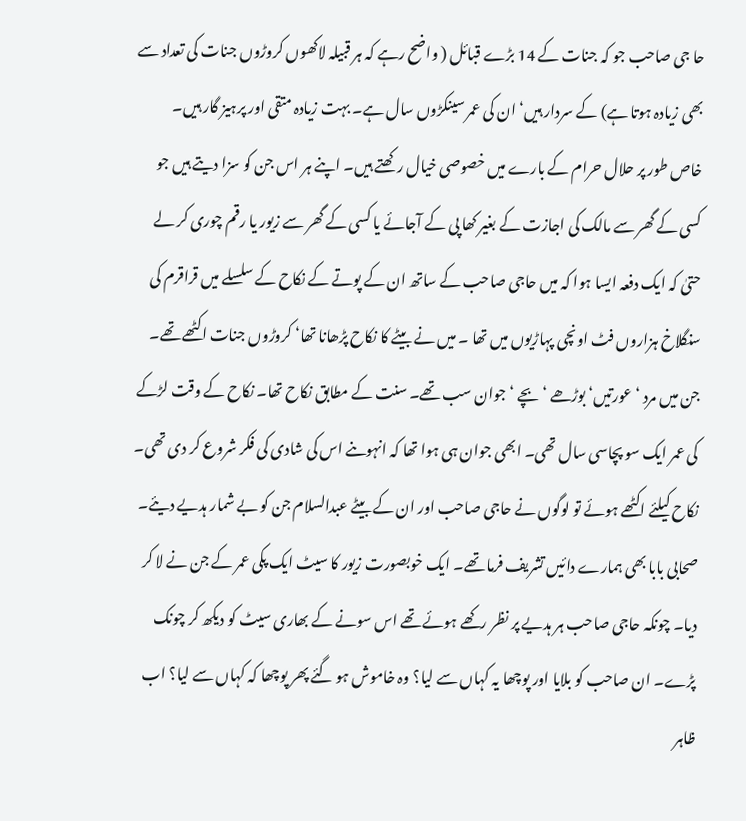حا جی صاحب جو کہ جنات کے 14 بڑے قبائل ( واضح رہے کہ ہر قبیلہ لاکھوں کروڑوں جنات کی تعداد سے بھی زیادہ ہوتا ہے) کے سردار ہیں‘ ان کی عمر سینکڑوں سال ہے۔ بہت زیادہ متقی اور پرہیز گار ہیں۔ خاص طور پر حلال حرام کے بارے میں خصوصی خیال رکھتے ہیں۔ اپنے ہر اس جن کو سزا دیتے ہیں جو کسی کے گھر سے مالک کی اجازت کے بغیر کھا پی کے آجائے یا کسی کے گھر سے زیور یا رقم چوری کر لے حتیٰ کہ ایک دفعہ ایسا ہوا کہ میں حاجی صاحب کے ساتھ ان کے پوتے کے نکاح کے سلسلے میں قراقرم کی سنگلاخ ہزاروں فٹ اونچی پہاڑیوں میں تھا ۔ میں نے بیٹے کا نکاح پڑھانا تھا‘ کروڑوں جنات اکٹھے تھے۔ جن میں مرد ‘ عورتیں‘ بوڑھے ‘ بچے ‘ جوان سب تھے۔ سنت کے مطابق نکاح تھا۔ نکاح کے وقت لڑکے کی عمر ایک سو پچاسی سال تھی۔ ابھی جوان ہی ہوا تھا کہ انہوںنے اس کی شادی کی فکر شروع کر دی تھی۔ نکاح کیلئے اکٹھے ہوئے تو لوگوں نے حاجی صاحب اور ان کے بیٹے عبدالسلام جن کو بے شمار ہدیے دیئے۔ صحابی بابا بھی ہمارے دائیں تشریف فرما تھے۔ ایک خوبصورت زیور کا سیٹ ایک پکی عمر کے جن نے لا کر دیا۔ چونکہ حاجی صاحب ہر ہدیے پر نظر رکھے ہوئے تھے اس سونے کے بھاری سیٹ کو دیکھ کر چونک پڑے۔ ان صاحب کو بلایا اور پوچھا یہ کہاں سے لیا؟ وہ خاموش ہو گئے پھر پوچھا کہ کہاں سے لیا؟ اب ظاہر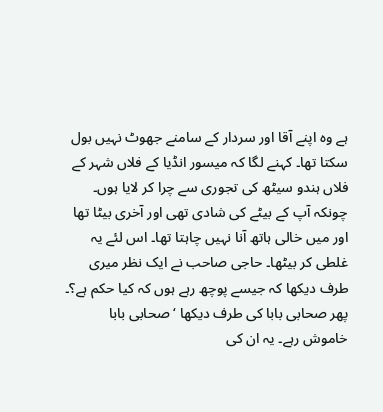ہے وہ اپنے آقا اور سردار کے سامنے جھوٹ نہیں بول سکتا تھا۔ کہنے لگا کہ میسور انڈیا کے فلاں شہر کے فلاں ہندو سیٹھ کی تجوری سے چرا کر لایا ہوں۔ چونکہ آپ کے بیٹے کی شادی تھی اور آخری بیٹا تھا اور میں خالی ہاتھ آنا نہیں چاہتا تھا۔ اس لئے یہ غلطی کر بیٹھا۔ حاجی صاحب نے ایک نظر میری طرف دیکھا کہ جیسے پوچھ رہے ہوں کہ کیا حکم ہے؟۔ پھر صحابی بابا کی طرف دیکھا ‘ صحابی بابا خاموش رہے۔ یہ ان کی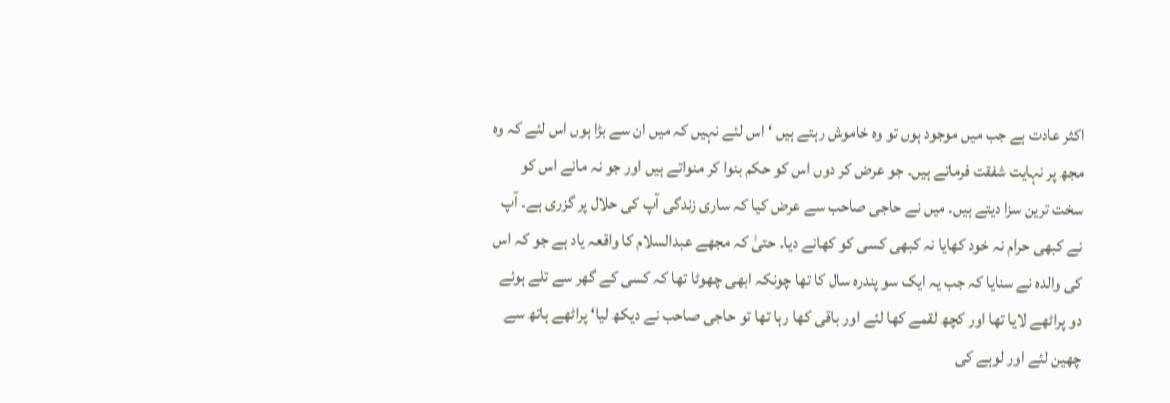اکثر عادت ہے جب میں موجود ہوں تو وہ خاموش رہتے ہیں ‘ اس لئے نہیں کہ میں ان سے بڑا ہوں اس لئے کہ وہ مجھ پر نہایت شفقت فرماتے ہیں۔ جو عرض کر دوں اس کو حکم بنوا کر منواتے ہیں اور جو نہ مانے اس کو سخت ترین سزا دیتے ہیں۔ میں نے حاجی صاحب سے عرض کیا کہ ساری زندگی آپ کی حلال پر گزری ہے۔ آپ نے کبھی حرام نہ خود کھایا نہ کبھی کسی کو کھانے دیا۔ حتیٰ کہ مجھے عبدالسلام کا واقعہ یاد ہے جو کہ اس کی والدہ نے سنایا کہ جب یہ ایک سو پندرہ سال کا تھا چونکہ ابھی چھوٹا تھا کہ کسی کے گھر سے تلے ہوئے دو پراٹھے لایا تھا اور کچھ لقمے کھا لئے اور باقی کھا رہا تھا تو حاجی صاحب نے دیکھ لیا‘ پراٹھے ہاتھ سے چھین لئے اور لوہے کی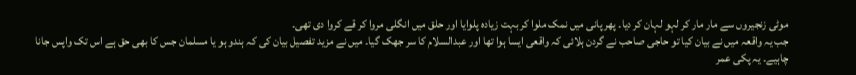موٹی زنجیروں سے مار مار کر لہو لہان کر دیا۔ پھر پانی میں نمک ملوا کر بہت زیادہ پلوایا اور حلق میں انگلی مروا کر قے کروا دی تھی۔
جب یہ واقعہ میں نے بیان کیا تو حاجی صاحب نے گردن ہلائی کہ واقعی ایسا ہوا تھا اور عبدالسلام کا سر جھک گیا۔ میں نے مزید تفصیل بیان کی کہ ہندو ہو یا مسلمان جس کا بھی حق ہے اس تک واپس جانا چاہیے۔ یہ پکی عمر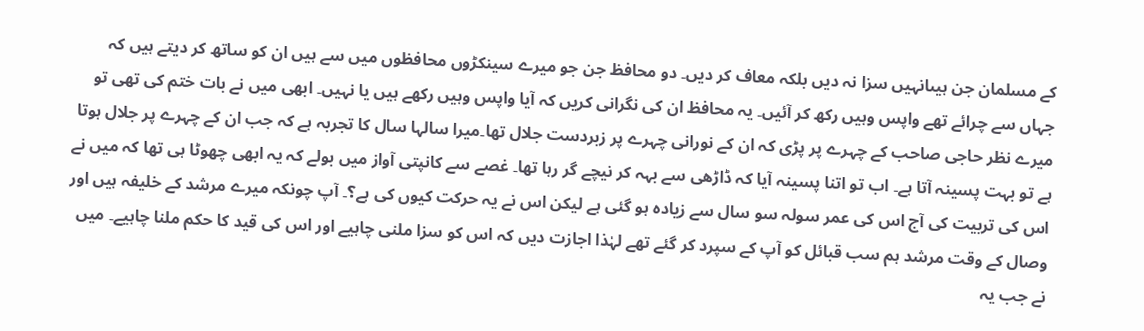کے مسلمان جن ہیںانہیں سزا نہ دیں بلکہ معاف کر دیں۔ دو محافظ جن جو میرے سینکڑوں محافظوں میں سے ہیں ان کو ساتھ کر دیتے ہیں کہ جہاں سے چرائے تھے واپس وہیں رکھ کر آئیں۔ یہ محافظ ان کی نگرانی کریں کہ آیا واپس وہیں رکھے ہیں یا نہیں۔ ابھی میں نے بات ختم کی تھی تو میرے نظر حاجی صاحب کے چہرے پر پڑی کہ ان کے نورانی چہرے پر زبردست جلال تھا۔میرا سالہا سال کا تجربہ ہے کہ جب ان کے چہرے پر جلال ہوتا ہے تو بہت پسینہ آتا ہے۔ اب تو اتنا پسینہ آیا کہ ڈاڑھی سے بہہ کر نیچے گر رہا تھا۔ غصے سے کانپتی آواز میں بولے کہ یہ ابھی چھوٹا ہی تھا کہ میں نے اس کی تربیت کی آج اس کی عمر سولہ سو سال سے زیادہ ہو گئی ہے لیکن اس نے یہ حرکت کیوں کی ہے؟۔ آپ چونکہ میرے مرشد کے خلیفہ ہیں اور وصال کے وقت مرشد ہم سب قبائل کو آپ کے سپرد کر گئے تھے لہٰذا اجازت دیں کہ اس کو سزا ملنی چاہیے اور اس کی قید کا حکم ملنا چاہیے۔ میں نے جب یہ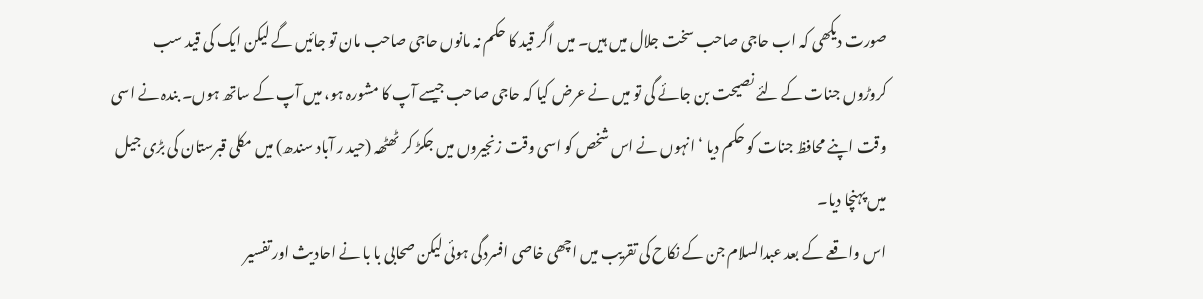صورت دیکھی کہ اب حاجی صاحب سخت جلال میں ہیں۔ میں اگر قید کا حکم نہ مانوں حاجی صاحب مان تو جائیں گے لیکن ایک کی قید سب کروڑوں جنات کے لئے نصیحت بن جائے گی تو میں نے عرض کیا کہ حاجی صاحب جیسے آپ کا مشورہ ہو، میں آپ کے ساتھ ہوں۔ بندہ نے اسی وقت اپنے محافظ جنات کو حکم دیا ‘ انہوں نے اس شخص کو اسی وقت زنجیروں میں جکڑ کر ٹھٹھہ (حید ر آباد سندھ) میں مکلی قبرستان کی بڑی جیل میں پہنچا دیا۔
اس واقعے کے بعد عبدالسلام جن کے نکاح کی تقریب میں اچھی خاصی افسردگی ہوئی لیکن صحابی با با نے احادیث اور تفسیر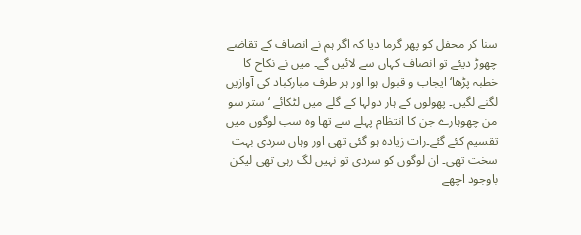سنا کر محفل کو پھر گرما دیا کہ اگر ہم نے انصاف کے تقاضے چھوڑ دیئے تو انصاف کہاں سے لائیں گے۔ میں نے نکاح کا خطبہ پڑھا‘ ایجاب و قبول ہوا اور ہر طرف مبارکباد کی آوازیں لگنے لگیں۔ پھولوں کے ہار دولہا کے گلے میں لٹکائے ‘ ستر سو من چھوہارے جن کا انتظام پہلے سے تھا وہ سب لوگوں میں تقسیم کئے گئے۔رات زیادہ ہو گئی تھی اور وہاں سردی بہت سخت تھی۔ ان لوگوں کو سردی تو نہیں لگ رہی تھی لیکن باوجود اچھے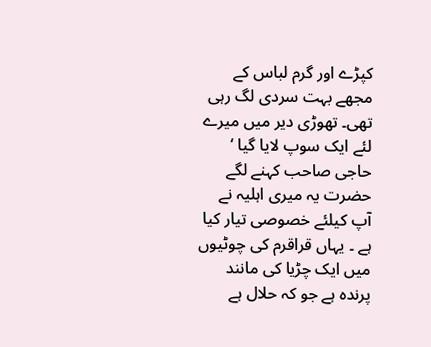کپڑے اور گرم لباس کے مجھے بہت سردی لگ رہی تھی۔ تھوڑی دیر میں میرے لئے ایک سوپ لایا گیا ‘ حاجی صاحب کہنے لگے حضرت یہ میری اہلیہ نے آپ کیلئے خصوصی تیار کیا ہے ۔ یہاں قراقرم کی چوٹیوں میں ایک چڑیا کی مانند پرندہ ہے جو کہ حلال ہے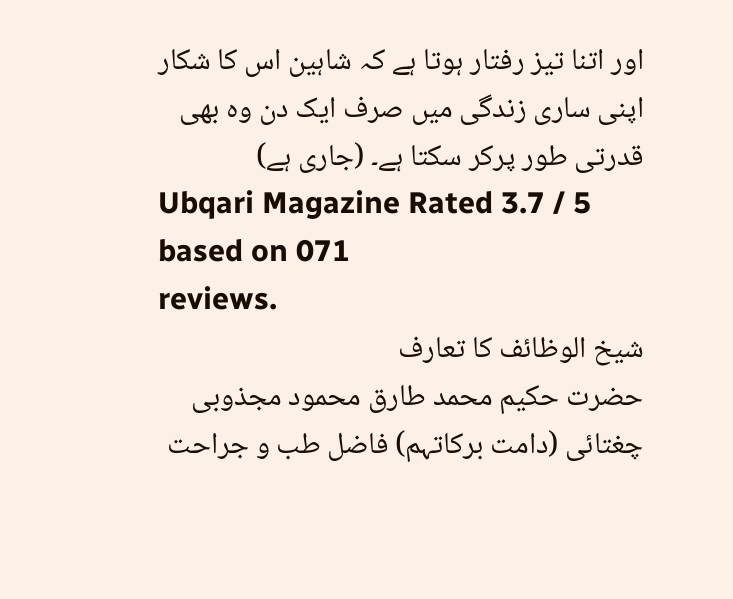اور اتنا تیز رفتار ہوتا ہے کہ شاہین اس کا شکار اپنی ساری زندگی میں صرف ایک دن وہ بھی قدرتی طور پرکر سکتا ہے۔ (جاری ہے)
Ubqari Magazine Rated 3.7 / 5 based on 071
reviews.
شیخ الوظائف کا تعارف
حضرت حکیم محمد طارق محمود مجذوبی چغتائی (دامت برکاتہم) فاضل طب و جراحت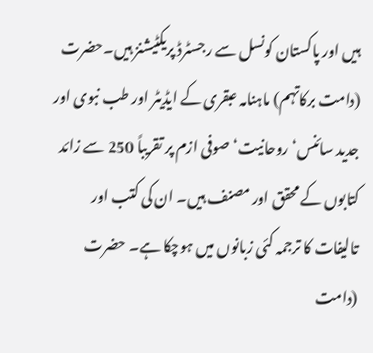ہیں اور پاکستان کونسل سے رجسٹرڈ پریکٹیشنز ہیں۔حضرت (دامت برکاتہم) ماہنامہ عبقری کے ایڈیٹر اور طب نبوی اور جدید سائنس‘ روحانیت‘ صوفی ازم پر تقریباً 250 سے زائد کتابوں کے محقق اور مصنف ہیں۔ ان کی کتب اور تالیفات کا ترجمہ کئی زبانوں میں ہوچکا ہے۔ حضرت (دامت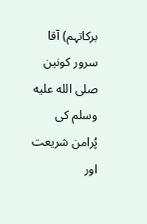برکاتہم) آقا سرور کونین صلى الله عليه وسلم کی پُرامن شریعت اور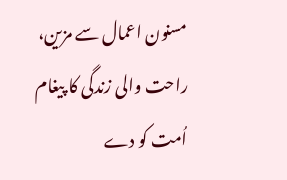مسنون اعمال سے مزین، راحت والی زندگی کا پیغام اُمت کو دے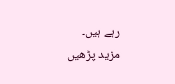رہے ہیں۔
مزید پڑھیں